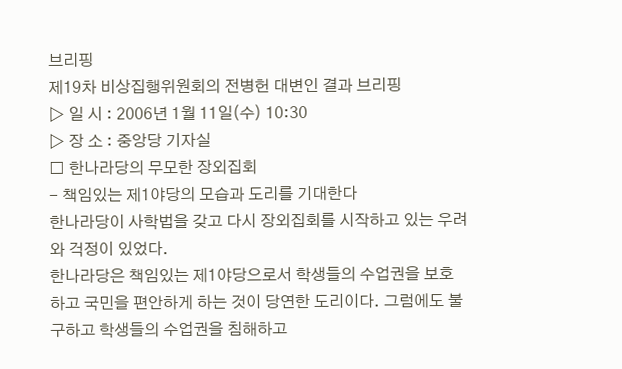브리핑
제19차 비상집행위원회의 전병헌 대변인 결과 브리핑
▷ 일 시 : 2006년 1월 11일(수) 10:30
▷ 장 소 : 중앙당 기자실
□ 한나라당의 무모한 장외집회
- 책임있는 제1야당의 모습과 도리를 기대한다
한나라당이 사학법을 갖고 다시 장외집회를 시작하고 있는 우려와 걱정이 있었다.
한나라당은 책임있는 제1야당으로서 학생들의 수업권을 보호하고 국민을 편안하게 하는 것이 당연한 도리이다. 그럼에도 불구하고 학생들의 수업권을 침해하고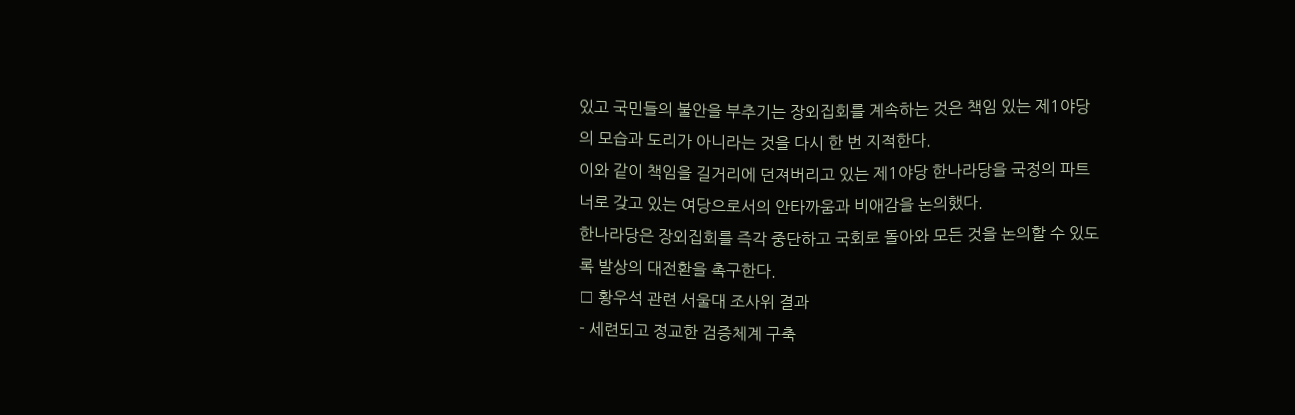있고 국민들의 불안을 부추기는 장외집회를 계속하는 것은 책임 있는 제1야당의 모습과 도리가 아니라는 것을 다시 한 번 지적한다.
이와 같이 책임을 길거리에 던져버리고 있는 제1야당 한나라당을 국정의 파트너로 갖고 있는 여당으로서의 안타까움과 비애감을 논의했다.
한나라당은 장외집회를 즉각 중단하고 국회로 돌아와 모든 것을 논의할 수 있도록 발상의 대전환을 촉구한다.
□ 황우석 관련 서울대 조사위 결과
- 세련되고 정교한 검증체계 구축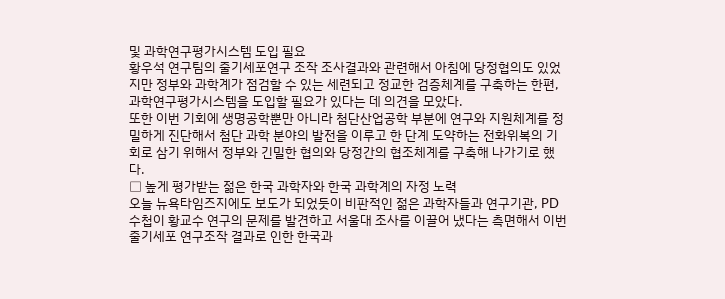및 과학연구평가시스템 도입 필요
황우석 연구팀의 줄기세포연구 조작 조사결과와 관련해서 아침에 당정협의도 있었지만 정부와 과학계가 점검할 수 있는 세련되고 정교한 검증체계를 구축하는 한편, 과학연구평가시스템을 도입할 필요가 있다는 데 의견을 모았다.
또한 이번 기회에 생명공학뿐만 아니라 첨단산업공학 부분에 연구와 지원체계를 정밀하게 진단해서 첨단 과학 분야의 발전을 이루고 한 단계 도약하는 전화위복의 기회로 삼기 위해서 정부와 긴밀한 협의와 당정간의 협조체계를 구축해 나가기로 했다.
□ 높게 평가받는 젊은 한국 과학자와 한국 과학계의 자정 노력
오늘 뉴욕타임즈지에도 보도가 되었듯이 비판적인 젊은 과학자들과 연구기관, PD수첩이 황교수 연구의 문제를 발견하고 서울대 조사를 이끌어 냈다는 측면해서 이번 줄기세포 연구조작 결과로 인한 한국과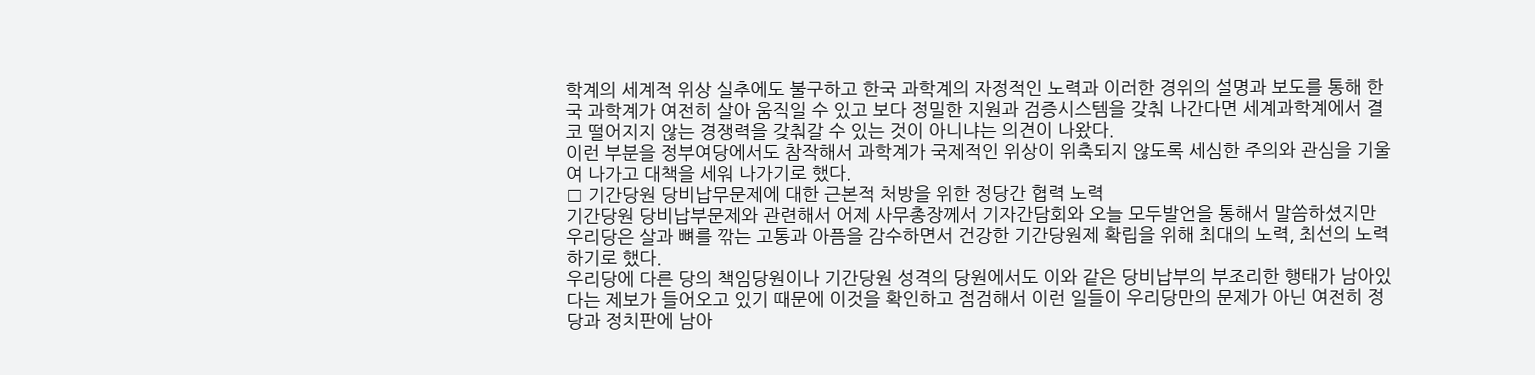학계의 세계적 위상 실추에도 불구하고 한국 과학계의 자정적인 노력과 이러한 경위의 설명과 보도를 통해 한국 과학계가 여전히 살아 움직일 수 있고 보다 정밀한 지원과 검증시스템을 갖춰 나간다면 세계과학계에서 결코 떨어지지 않는 경쟁력을 갖춰갈 수 있는 것이 아니냐는 의견이 나왔다.
이런 부분을 정부여당에서도 참작해서 과학계가 국제적인 위상이 위축되지 않도록 세심한 주의와 관심을 기울여 나가고 대책을 세워 나가기로 했다.
□ 기간당원 당비납무문제에 대한 근본적 처방을 위한 정당간 협력 노력
기간당원 당비납부문제와 관련해서 어제 사무총장께서 기자간담회와 오늘 모두발언을 통해서 말씀하셨지만 우리당은 살과 뼈를 깎는 고통과 아픔을 감수하면서 건강한 기간당원제 확립을 위해 최대의 노력, 최선의 노력하기로 했다.
우리당에 다른 당의 책임당원이나 기간당원 성격의 당원에서도 이와 같은 당비납부의 부조리한 행태가 남아있다는 제보가 들어오고 있기 때문에 이것을 확인하고 점검해서 이런 일들이 우리당만의 문제가 아닌 여전히 정당과 정치판에 남아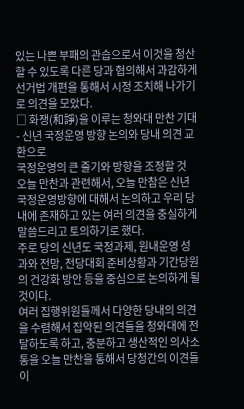있는 나쁜 부패의 관습으로서 이것을 청산할 수 있도록 다른 당과 협의해서 과감하게 선거법 개편을 통해서 시정 조치해 나가기로 의견을 모았다.
□ 화쟁(和諍)을 이루는 청와대 만찬 기대
- 신년 국정운영 방향 논의와 당내 의견 교환으로
국정운영의 큰 줄기와 방향을 조정할 것
오늘 만찬과 관련해서, 오늘 만참은 신년국정운영방향에 대해서 논의하고 우리 당내에 존재하고 있는 여러 의견을 충실하게 말씀드리고 토의하기로 했다.
주로 당의 신년도 국정과제, 원내운영 성과와 전망, 전당대회 준비상황과 기간당원의 건강화 방안 등을 중심으로 논의하게 될 것이다.
여러 집행위원들께서 다양한 당내의 의견을 수렴해서 집약된 의견들을 청와대에 전달하도록 하고, 충분하고 생산적인 의사소통을 오늘 만찬을 통해서 당청간의 이견들이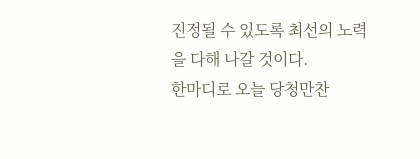진정될 수 있도록 최선의 노력을 다해 나갈 것이다.
한마디로 오늘 당청만찬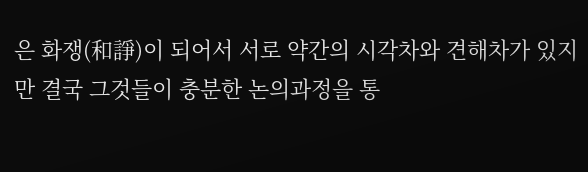은 화쟁(和諍)이 되어서 서로 약간의 시각차와 견해차가 있지만 결국 그것들이 충분한 논의과정을 통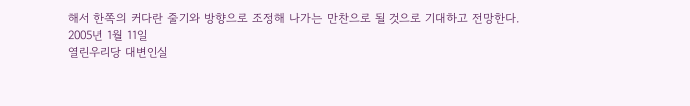해서 한쪽의 커다란 줄기와 방향으로 조정해 나가는 만찬으로 될 것으로 기대하고 전망한다.
2005년 1월 11일
열린우리당 대변인실